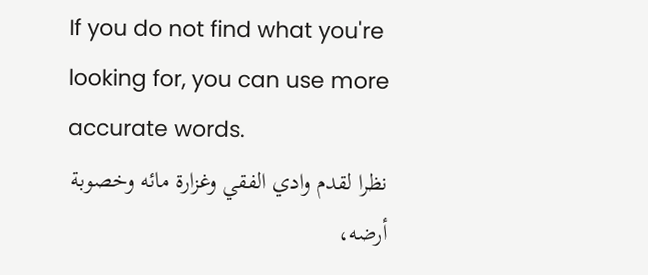If you do not find what you're looking for, you can use more accurate words.
نظرا لقدم وادي الفقي وغزارة مائه وخصوبة أرضه،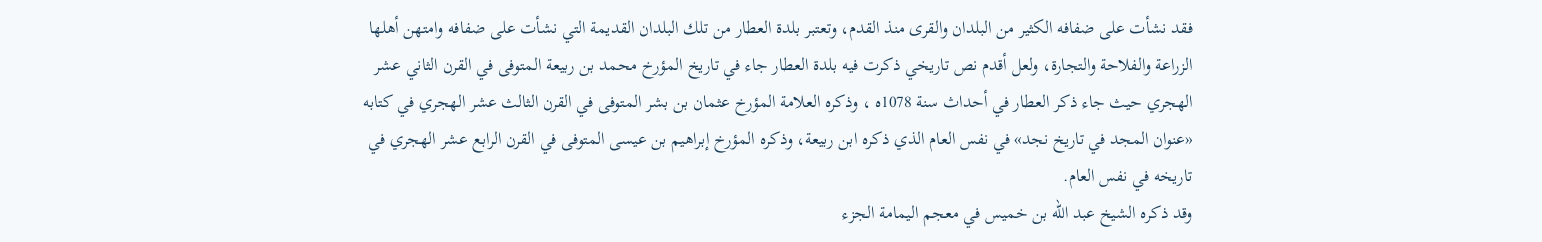فقد نشأت على ضفافه الكثير من البلدان والقرى منذ القدم، وتعتبر بلدة العطار من تلك البلدان القديمة التي نشأت على ضفافه وامتهن أهلها الزراعة والفلاحة والتجارة، ولعل أقدم نص تاريخي ذكرت فيه بلدة العطار جاء في تاريخ المؤرخ محمد بن ربيعة المتوفى في القرن الثاني عشر الهجري حيث جاء ذكر العطار في أحداث سنة 1078ه ، وذكره العلامة المؤرخ عثمان بن بشر المتوفى في القرن الثالث عشر الهجري في كتابه «عنوان المجد في تاريخ نجد» في نفس العام الذي ذكره ابن ربيعة، وذكره المؤرخ إبراهيم بن عيسى المتوفى في القرن الرابع عشر الهجري في تاريخه في نفس العام.
وقد ذكره الشيخ عبد الله بن خميس في معجم اليمامة الجزء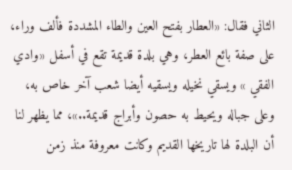الثاني فقال: «العطار بفتح العين والطاء المشددة فألف وراء، على صفة بائع العطر، وهي بلدة قديمة تقع في أسفل «وادي الفقي » ويسقي نخيله ويسقيه أيضا شعب آخر خاص به، وعلى جباله ويحيط به حصون وأبراج قديمة..»، مما يظهر لنا أن البلدة لها تاريخها القديم وكانت معروفة منذ زمن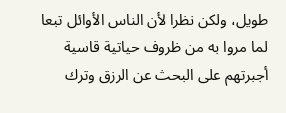طويل، ولكن نظرا لأن الناس الأوائل تبعا لما مروا به من ظروف حياتية قاسية أجبرتهم على البحث عن الرزق وترك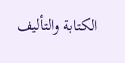الكتابة والتأليف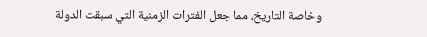وخاصة التاريخ، مما جعل الفترات الزمنية التي سبقت الدولة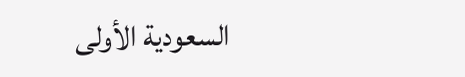السعودية الأولى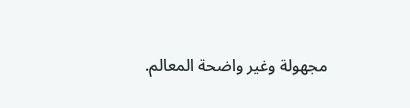مجهولة وغير واضحة المعالم.